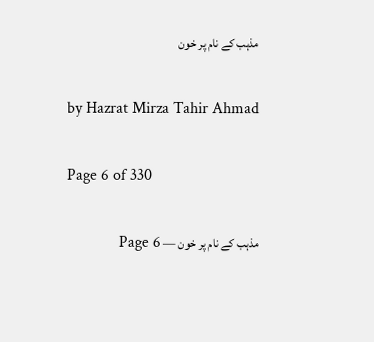مذہب کے نام پر خون

by Hazrat Mirza Tahir Ahmad

Page 6 of 330

مذہب کے نام پر خون — Page 6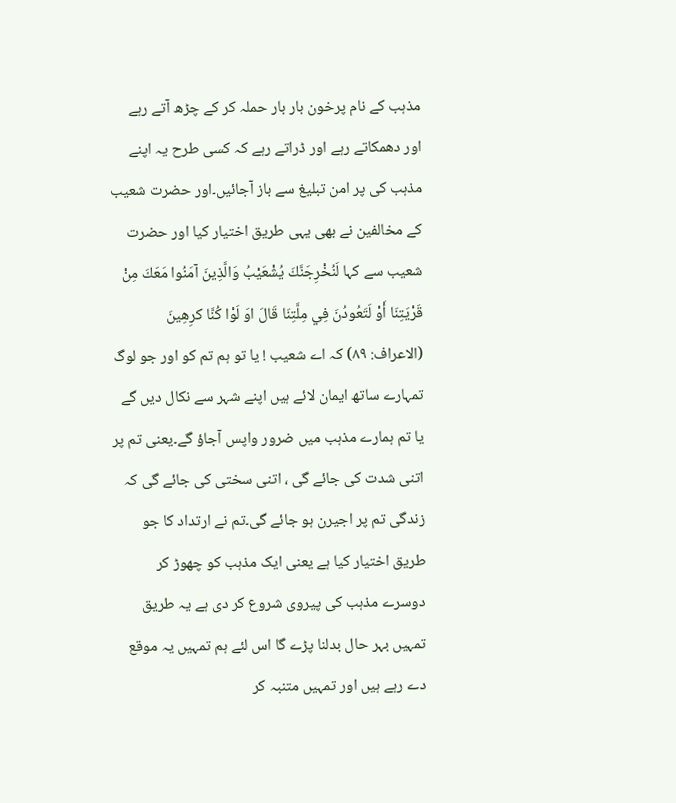مذہب کے نام پرخون بار بار حملہ کر کے چڑھ آتے رہے اور دھمکاتے رہے اور ڈراتے رہے کہ کسی طرح یہ اپنے مذہب کی پر امن تبلیغ سے باز آجائیں۔اور حضرت شعیب کے مخالفین نے بھی یہی طریق اختیار کیا اور حضرت شعیب سے کہا لَنُخْرِجَنَّكَ يُشْعَيْبُ وَالَّذِينَ آمَنُوا مَعَكَ مِنْ قَرْيَتِنَا أَوْ لَتَعُودُنَ فِي مِلَّتِنَا قَالَ اوَ لَوْا كُنَّا كرِهِينَ (الاعراف: ۸۹) کہ اے شعیب ! یا تو ہم تم کو اور جو لوگ تمہارے ساتھ ایمان لائے ہیں اپنے شہر سے نکال دیں گے یا تم ہمارے مذہب میں ضرور واپس آجاؤ گے۔یعنی تم پر اتنی شدت کی جائے گی ، اتنی سختی کی جائے گی کہ زندگی تم پر اجیرن ہو جائے گی۔تم نے ارتداد کا جو طریق اختیار کیا ہے یعنی ایک مذہب کو چھوڑ کر دوسرے مذہب کی پیروی شروع کر دی ہے یہ طریق تمہیں بہر حال بدلنا پڑے گا اس لئے ہم تمہیں یہ موقع دے رہے ہیں اور تمہیں متنبہ کر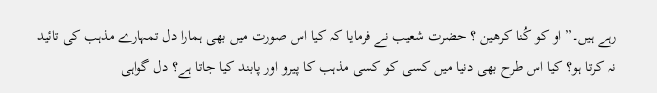رہے ہیں۔” او کو كُنا كرهين ؟ حضرت شعیب نے فرمایا کہ کیا اس صورت میں بھی ہمارا دل تمہارے مذہب کی تائید نہ کرتا ہو؟ کیا اس طرح بھی دنیا میں کسی کو کسی مذہب کا پیرو اور پابند کیا جاتا ہے؟ دل گواہی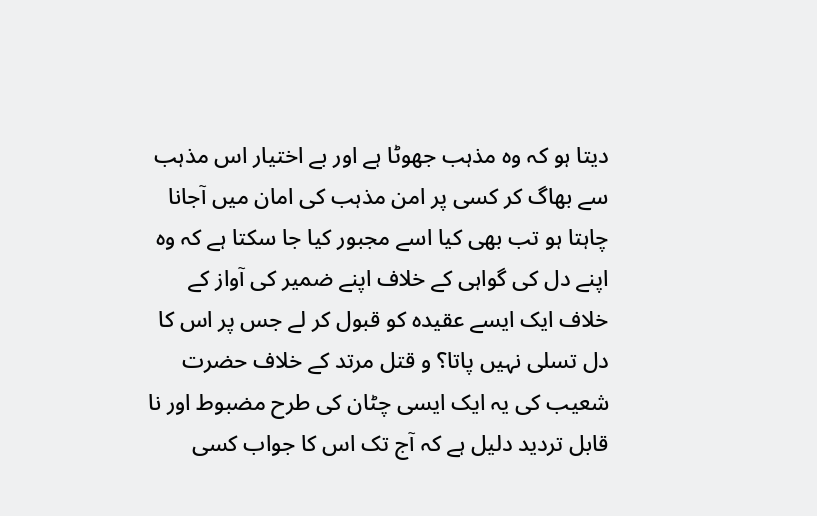دیتا ہو کہ وہ مذہب جھوٹا ہے اور بے اختیار اس مذہب سے بھاگ کر کسی پر امن مذہب کی امان میں آجانا چاہتا ہو تب بھی کیا اسے مجبور کیا جا سکتا ہے کہ وہ اپنے دل کی گواہی کے خلاف اپنے ضمیر کی آواز کے خلاف ایک ایسے عقیدہ کو قبول کر لے جس پر اس کا دل تسلی نہیں پاتا؟ و قتل مرتد کے خلاف حضرت شعیب کی یہ ایک ایسی چٹان کی طرح مضبوط اور نا قابل تردید دلیل ہے کہ آج تک اس کا جواب کسی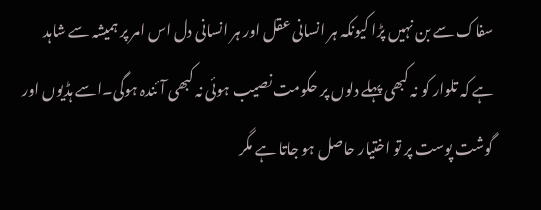سفاک سے بن نہیں پڑا کیونکہ ہر انسانی عقل اور ہر انسانی دل اس امر پر ہمیشہ سے شاہد ہے کہ تلوار کو نہ کبھی پہلے دلوں پر حکومت نصیب ہوئی نہ کبھی آئندہ ہوگی۔اسے ہڈیوں اور گوشت پوست پر تو اختیار حاصل ہو جاتا ہے مگر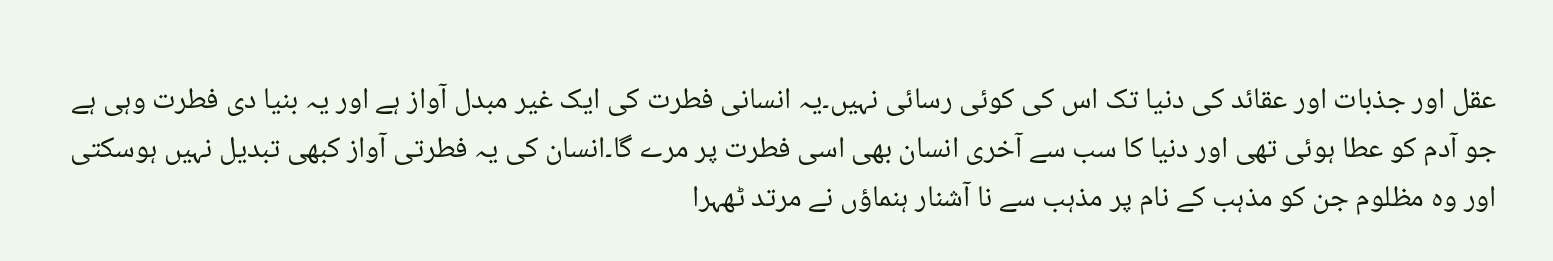عقل اور جذبات اور عقائد کی دنیا تک اس کی کوئی رسائی نہیں۔یہ انسانی فطرت کی ایک غیر مبدل آواز ہے اور یہ بنیا دی فطرت وہی ہے جو آدم کو عطا ہوئی تھی اور دنیا کا سب سے آخری انسان بھی اسی فطرت پر مرے گا۔انسان کی یہ فطرتی آواز کبھی تبدیل نہیں ہوسکتی اور وہ مظلوم جن کو مذہب کے نام پر مذہب سے نا آشنار ہنماؤں نے مرتد ٹھہرا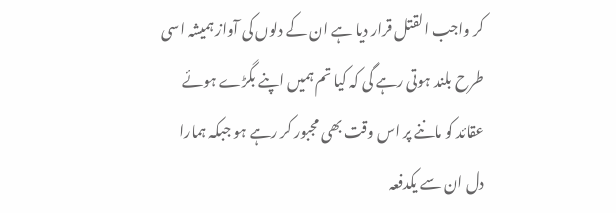کر واجب القتل قرار دیا ہے ان کے دلوں کی آواز ہمیشہ اسی طرح بلند ہوتی رہے گی کہ کیا تم ہمیں اپنے بگڑے ہوئے عقائد کو ماننے پر اس وقت بھی مجبور کر رہے ہو جبکہ ہمارا دل ان سے یکدفعہ